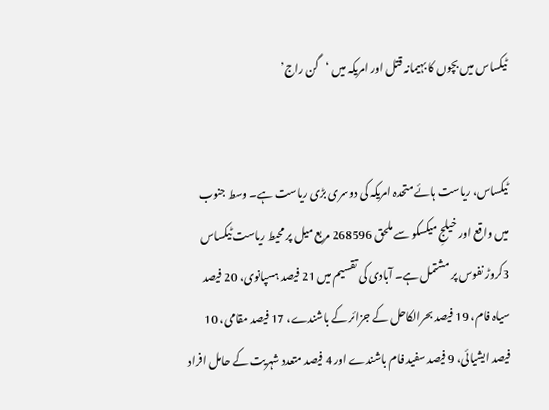ٹیکساس میں بچوں کا بہیمانہ قتل اور امریکہ میں ‘گن راج’


ٹیکساس، ریاست ہائے متحدہ امریکہ کی دوسری بڑی ریاست ہے۔ وسط جنوب میں واقع اور خیلجِ میکسکو سے ملحق 268596 مربع میل پر محیط ریاست ٹیکساس 3کروڑ نفوس پر مشتمل ہے۔ آبادی کی تقسیم میں 21 فیصد ہسپانوی، 20 فیصد سیاہ فام، 19 فیصد بحرالکاحل کے جزائر کے باشندے، 17 فیصد مقامی، 10 فیصد ایشیائی، 9 فیصد سفید فام باشندے اور 4 فیصد متعدد شہریت کے حامل افراد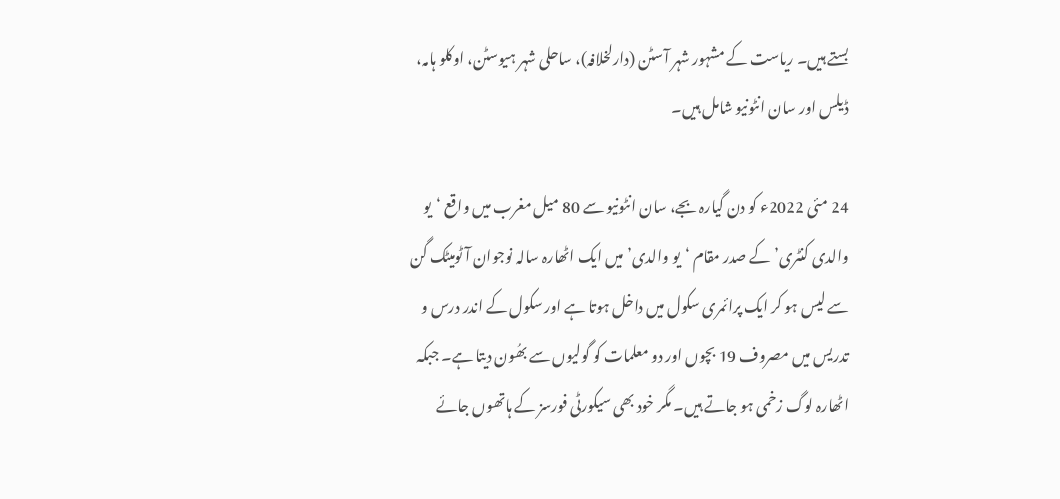بستے ہیں۔ ریاست کے مشہور شہر آسٹن (دارلخلافہ)، ساحلی شہر ہیوسٹن، اوکلو ہامہ، ڈیلس اور سان انٹونیو شامل ہیں۔

24 مئی 2022ء کو دن گیارہ بجے، سان انٹونیو سے 80 میل مغرب میں واقع ‘یو والدی کنٹری’ کے صدر مقام ‘یو والدی’ میں ایک اٹھارہ سالہ نوجوان آٹومیٹک گن سے لیس ہو کر ایک پرائمری سکول میں داخل ہوتا ہے اور سکول کے اندر درس و تدریس میں مصروف 19 بچوں اور دو معلمات کو گولیوں سے بھُون دیتا ہے۔ جبکہ اٹھارہ لوگ زخمی ہو جاتے ہیں۔ مگر خود بھی سیکورٹی فورسز کے ہاتھوں جائے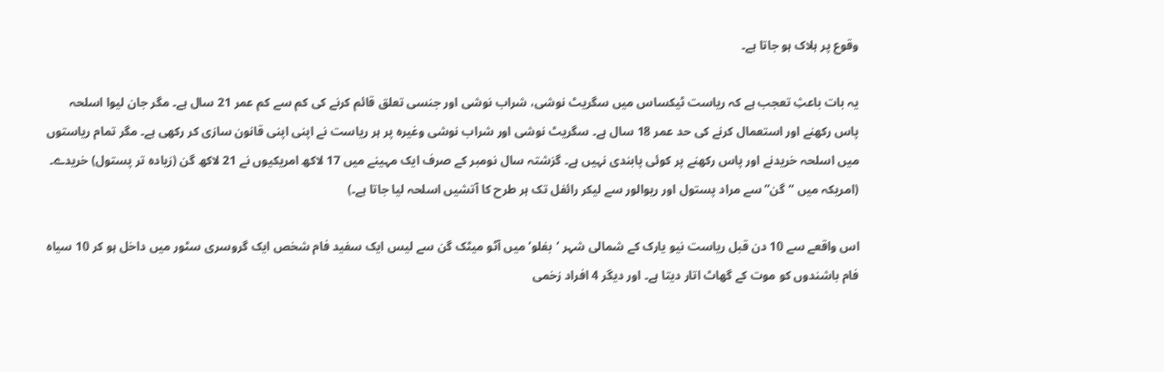وقوع پر ہلاک ہو جاتا ہے۔

یہ بات باعثِ تعجب ہے کہ ریاست ٹیکساس میں سگریٹ نوشی، شراب نوشی اور جنسی تعلق قائم کرنے کی کم سے کم عمر 21 سال ہے۔ مگر جان لیوا اسلحہ پاس رکھنے اور استعمال کرنے کی حد عمر 18 سال ہے۔ سگریٹ نوشی اور شراب نوشی وغیرہ پر ہر ریاست نے اپنی اپنی قانون سازی کر رکھی ہے۔ مگر تمام ریاستوں میں اسلحہ خریدنے اور پاس رکھنے پر کوئی پابندی نہیں ہے۔ گزشتہ سال نومبر کے صرف ایک مہینے میں 17 لاکھ امریکیوں نے 21 لاکھ گن (زیادہ تر پستول) خریدے۔ (امریکہ میں “گن” سے مراد پستول اور ریوالور سے لیکر رائفل تک ہر طرح کا آتشیں اسلحہ لیا جاتا ہے۔)

اس واقعے سے 10 دن قبل ریاست نیو یارک کے شمالی شہر ‘بفلو’ میں آٹو میٹک گن سے لیس ایک سفید فام شخص ایک گروسری سٹور میں داخل ہو کر 10 سیاہ فام باشندوں کو موت کے گھاٹ اتار دیتا ہے۔ اور دیگر 4 افراد زخمی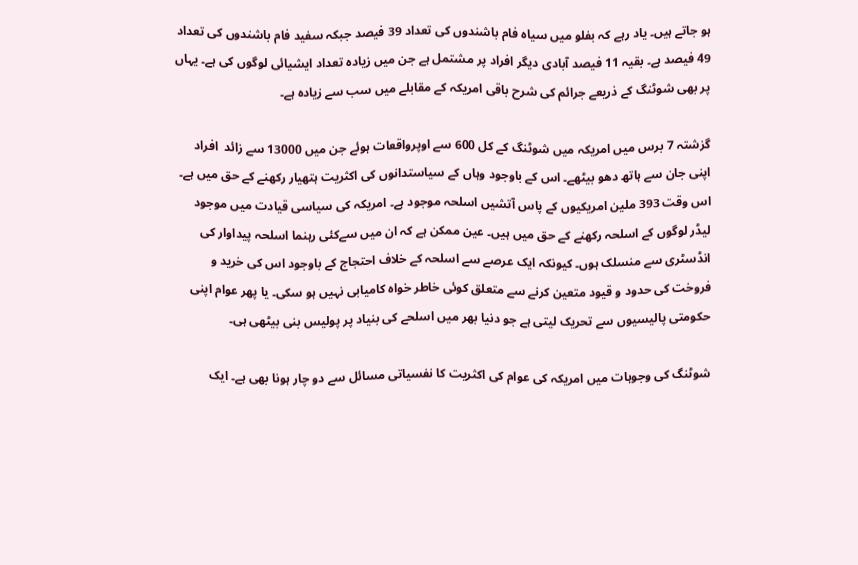ہو جاتے ہیں۔ یاد رہے کہ بفلو میں سیاہ فام باشندوں کی تعداد 39 فیصد جبکہ سفید فام باشندوں کی تعداد 49 فیصد ہے۔ بقیہ 11 فیصد آبادی دیگر افراد پر مشتمل ہے جن میں زیادہ تعداد ایشیائی لوگوں کی ہے۔ یہاں پر بھی شوٹنگ کے ذریعے جرائم کی شرح باقی امریکہ کے مقابلے میں سب سے زیادہ ہے۔

گزشتہ 7 برس میں امریکہ میں شوٹنگ کے کل 600 سے اوپرواقعات ہوئے جن میں 13000 سے زائد  افراد اپنی جان سے ہاتھ دھو بیٹھے۔ اس کے باوجود وہاں کے سیاستدانوں کی اکثریت ہتھیار رکھنے کے حق میں ہے۔ اس وقت 393 ملین امریکیوں کے پاس آتشیں اسلحہ موجود ہے۔ امریکہ کی سیاسی قیادت میں موجود لیڈر لوگوں کے اسلحہ رکھنے کے حق میں ہیں۔ عین ممکن ہے کہ ان میں سےکئی رہنما اسلحہ پیداوار کی انڈسٹری سے منسلک ہوں۔ کیونکہ ایک عرصے سے اسلحہ کے خلاف احتجاج کے باوجود اس کی خرید و فروخت کی حدود و قیود متعین کرنے سے متعلق کوئی خاطر خواہ کامیابی نہیں ہو سکی۔ یا پھر عوام اپنی حکومتی پالیسیوں سے تحریک لیتی ہے جو دنیا بھر میں اسلحے کی بنیاد پر پولیس بنی بیٹھی ہی۔

شوٹنگ کی وجوہات میں امریکہ کی عوام کی اکثریت کا نفسیاتی مسائل سے دو چار ہونا بھی ہے۔ ایک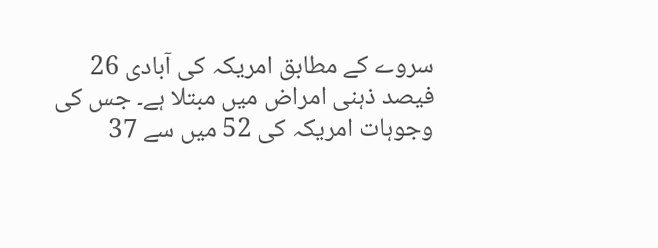سروے کے مطابق امریکہ کی آبادی 26 فیصد ذہنی امراض میں مبتلا ہے۔ جس کی وجوہات امریکہ کی 52 میں سے 37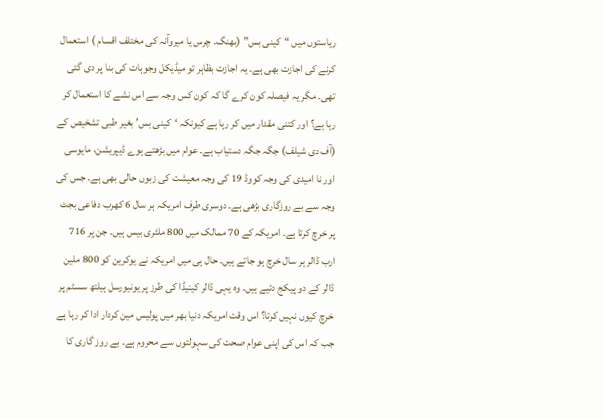ریاستوں میں “کینی بس” (بھنگ۔ چرس یا میروآنہ کی مختلف اقسام ) استعمال کرنے کی اجازت بھی ہے۔ یہ اجازت بظاہر تو میڈیکل وجوہات کی بنا پر دی گئی تھی۔ مگر یہ فیصلہ کون کرے گا کہ کون کس وجہ سے اس نشے کا استعمال کر رہا ہے؟ اور کتنی مقدار میں کر رہا ہے کیونکہ ‘کینی بس’ بغیر طبی تشخیص کے (آف دی شیلف) جگہ جگہ دستیاب ہے۔ عوام میں بڑھتے ہوے ڈیپریشن، مایوسی اور نا امیدی کی وجہ کووڈ 19 کی وجہ معیشت کی زبوں حالی بھی ہے۔ جس کی وجہ سے بے روزگاری بڑھی ہے۔ دوسری طرف امریکہ ہر سال 6 کھرب دفاعی بجٹ پر خرچ کرتا ہے۔ امریکہ کے 70 ممالک میں 800 ملٹری بیس ہیں۔ جن پر 716 ارب ڈالر ہر سال خرچ ہو جاتے ہیں۔ حال ہی میں امریکہ نے یوکرین کو 800 ملین ڈالر کے دو پیکج دئیے ہیں۔ وہ یہی ڈالر کینیڈا کی طرز پر یونیورسل ہیلتھ سسٹم پر خرچ کیوں نہیں کرتا؟ اس وقت امریکہ دنیا بھر میں پولیس مین کردار ادا کر رہا ہے جب کہ اس کی اپنی عوام صحت کی سہولتوں سے محروم ہے۔ بے روز گاری کا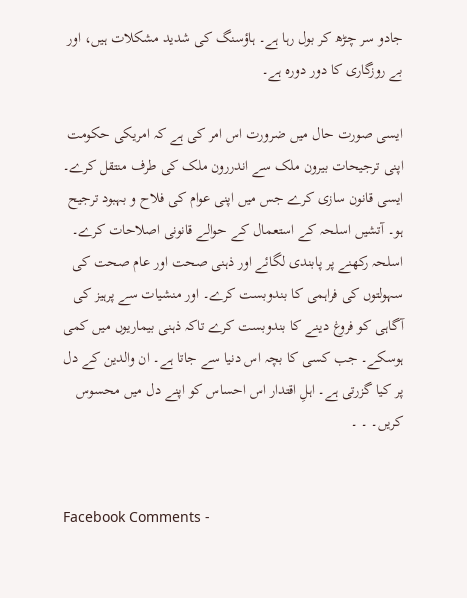جادو سر چڑھ کر بول رہا ہے۔ ہاؤسنگ کی شدید مشکلات ہیں، اور بے روزگاری کا دور دورہ ہے۔

ایسی صورت حال میں ضرورت اس امر کی ہے کہ امریکی حکومت اپنی ترجیحات بیرون ملک سے اندررون ملک کی طرف منتقل کرے۔ ایسی قانون سازی کرے جس میں اپنی عوام کی فلاح و بہبود ترجیح ہو۔ آتشیں اسلحہ کے استعمال کے حوالے قانونی اصلاحات کرے۔ اسلحہ رکھنے پر پابندی لگائے اور ذہنی صحت اور عام صحت کی سہولتوں کی فراہمی کا بندوبست کرے۔ اور منشیات سے پرہیز کی آگاہی کو فروغ دینے کا بندوبست کرے تاکہ ذہنی بیماریوں میں کمی ہوسکے۔ جب کسی کا بچہ اس دنیا سے جاتا ہے۔ ان والدین کے دل پر کیا گزرتی ہے۔ اہلِ اقتدار اس احساس کو اپنے دل میں محسوس کریں۔ ۔ ۔


Facebook Comments -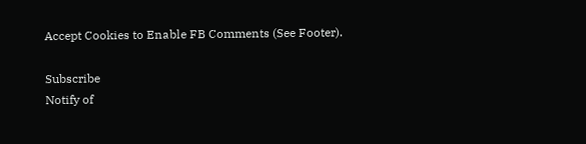Accept Cookies to Enable FB Comments (See Footer).

Subscribe
Notify of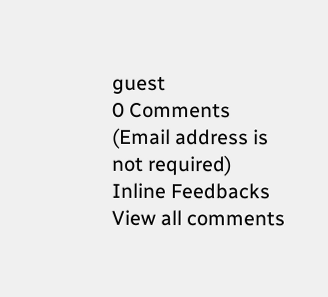guest
0 Comments (Email address is not required)
Inline Feedbacks
View all comments